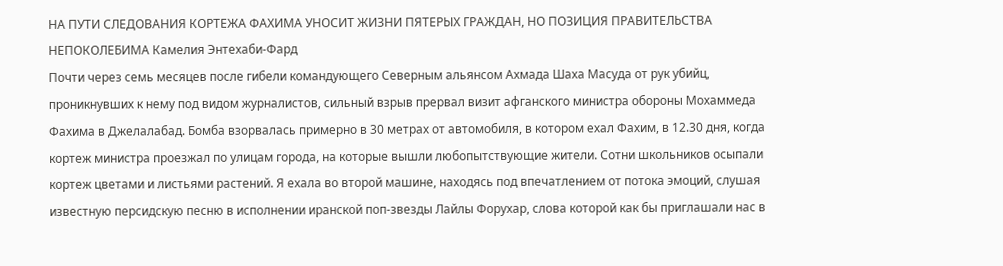НА ПУТИ СЛЕДОВАНИЯ КОРТЕЖА ФАХИМА УНОСИТ ЖИЗНИ ПЯТЕРЫХ ГРАЖДАН, НО ПОЗИЦИЯ ПРАВИТЕЛЬСТВА НЕПОКОЛЕБИМА Камелия Энтехаби-Фард
Почти через семь месяцев после гибели командующего Северным альянсом Ахмада Шаха Масуда от рук убийц, проникнувших к нему под видом журналистов, сильный взрыв прервал визит афганского министра обороны Мохаммеда Фахима в Джелалабад. Бомба взорвалась примерно в 30 метрах от автомобиля, в котором ехал Фахим, в 12.30 дня, когда кортеж министра проезжал по улицам города, на которые вышли любопытствующие жители. Сотни школьников осыпали кортеж цветами и листьями растений. Я ехала во второй машине, находясь под впечатлением от потока эмоций, слушая известную персидскую песню в исполнении иранской поп-звезды Лайлы Форухар, слова которой как бы приглашали нас в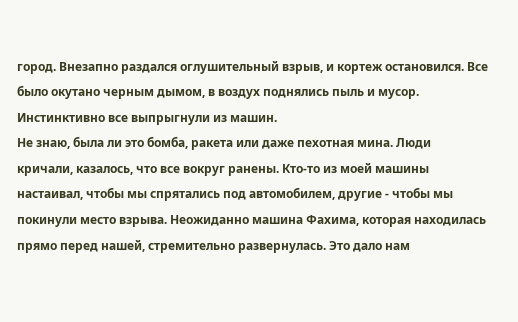город. Внезапно раздался оглушительный взрыв, и кортеж остановился. Все было окутано черным дымом, в воздух поднялись пыль и мусор. Инстинктивно все выпрыгнули из машин.
Не знаю, была ли это бомба, ракета или даже пехотная мина. Люди кричали, казалось, что все вокруг ранены. Кто-то из моей машины настаивал, чтобы мы спрятались под автомобилем, другие - чтобы мы покинули место взрыва. Неожиданно машина Фахима, которая находилась прямо перед нашей, стремительно развернулась. Это дало нам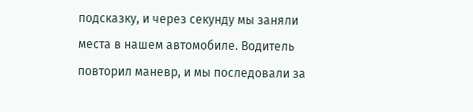подсказку, и через секунду мы заняли места в нашем автомобиле. Водитель повторил маневр, и мы последовали за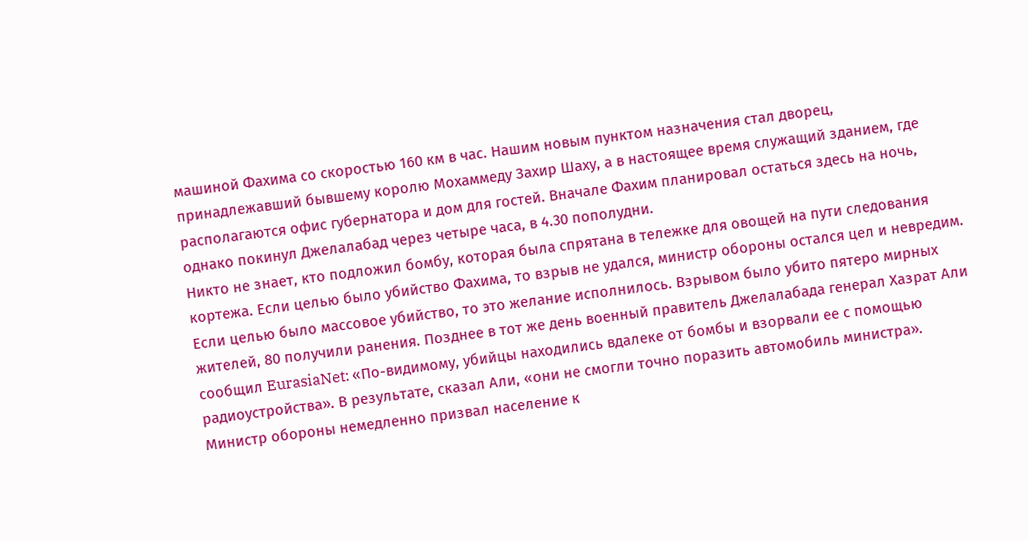машиной Фахима со скоростью 160 км в час. Нашим новым пунктом назначения стал дворец, принадлежавший бывшему королю Мохаммеду Захир Шаху, а в настоящее время служащий зданием, где располагаются офис губернатора и дом для гостей. Вначале Фахим планировал остаться здесь на ночь, однако покинул Джелалабад через четыре часа, в 4.30 пополудни.
Никто не знает, кто подложил бомбу, которая была спрятана в тележке для овощей на пути следования кортежа. Если целью было убийство Фахима, то взрыв не удался, министр обороны остался цел и невредим. Если целью было массовое убийство, то это желание исполнилось. Взрывом было убито пятеро мирных жителей, 80 получили ранения. Позднее в тот же день военный правитель Джелалабада генерал Хазрат Али сообщил EurasiaNet: «По-видимому, убийцы находились вдалеке от бомбы и взорвали ее с помощью радиоустройства». В результате, сказал Али, «они не смогли точно поразить автомобиль министра».
Министр обороны немедленно призвал население к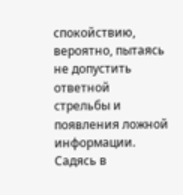спокойствию, вероятно, пытаясь не допустить ответной стрельбы и появления ложной информации. Садясь в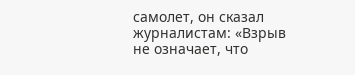самолет, он сказал журналистам: «Взрыв не означает, что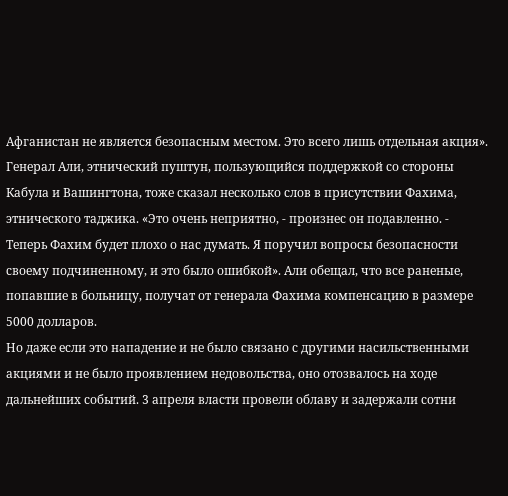Афганистан не является безопасным местом. Это всего лишь отдельная акция». Генерал Али, этнический пуштун, пользующийся поддержкой со стороны Кабула и Вашингтона, тоже сказал несколько слов в присутствии Фахима, этнического таджика. «Это очень неприятно, - произнес он подавленно. - Теперь Фахим будет плохо о нас думать. Я поручил вопросы безопасности своему подчиненному, и это было ошибкой». Али обещал, что все раненые, попавшие в больницу, получат от генерала Фахима компенсацию в размере 5000 долларов.
Но даже если это нападение и не было связано с другими насильственными акциями и не было проявлением недовольства, оно отозвалось на ходе дальнейших событий. 3 апреля власти провели облаву и задержали сотни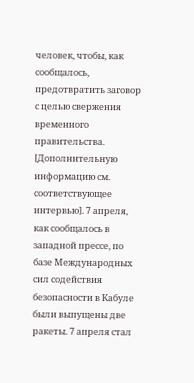человек, чтобы, как сообщалось, предотвратить заговор с целью свержения временного правительства. [Дополнительную информацию см. соответствующее интервью]. 7 апреля, как сообщалось в западной прессе, по базе Международных сил содействия безопасности в Кабуле были выпущены две ракеты. 7 апреля стал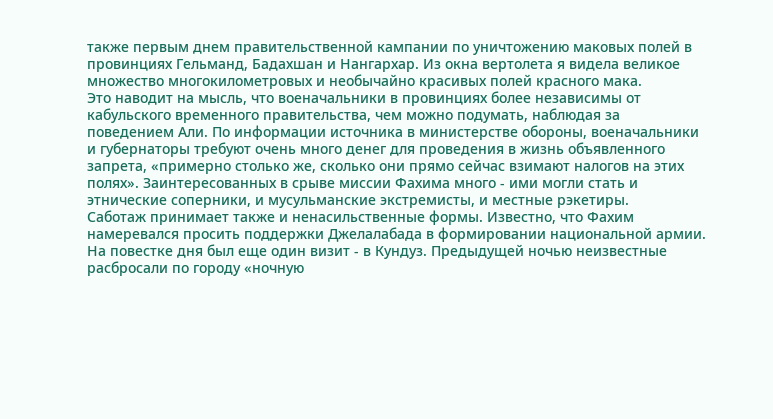также первым днем правительственной кампании по уничтожению маковых полей в провинциях Гельманд, Бадахшан и Нангархар. Из окна вертолета я видела великое множество многокилометровых и необычайно красивых полей красного мака.
Это наводит на мысль, что военачальники в провинциях более независимы от кабульского временного правительства, чем можно подумать, наблюдая за поведением Али. По информации источника в министерстве обороны, военачальники и губернаторы требуют очень много денег для проведения в жизнь объявленного запрета, «примерно столько же, сколько они прямо сейчас взимают налогов на этих полях». Заинтересованных в срыве миссии Фахима много - ими могли стать и этнические соперники, и мусульманские экстремисты, и местные рэкетиры.
Саботаж принимает также и ненасильственные формы. Известно, что Фахим намеревался просить поддержки Джелалабада в формировании национальной армии. На повестке дня был еще один визит - в Кундуз. Предыдущей ночью неизвестные расбросали по городу «ночную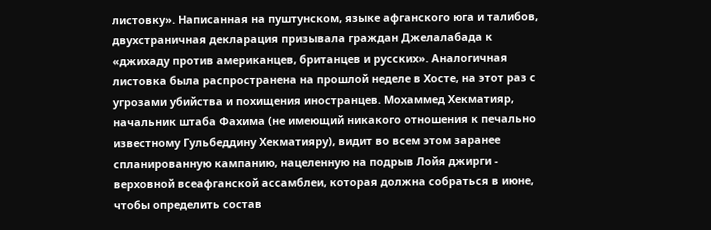листовку». Написанная на пуштунском, языке афганского юга и талибов, двухстраничная декларация призывала граждан Джелалабада к «джихаду против американцев, британцев и русских». Аналогичная листовка была распространена на прошлой неделе в Хосте, на этот раз с угрозами убийства и похищения иностранцев. Мохаммед Хекматияр, начальник штаба Фахима (не имеющий никакого отношения к печально известному Гульбеддину Хекматияру), видит во всем этом заранее спланированную кампанию, нацеленную на подрыв Лойя джирги - верховной всеафганской ассамблеи, которая должна собраться в июне, чтобы определить состав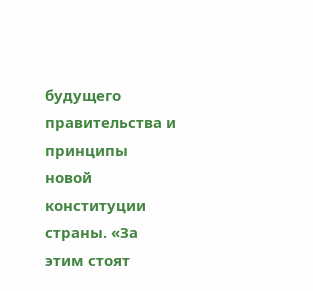будущего правительства и принципы новой конституции страны. «За этим стоят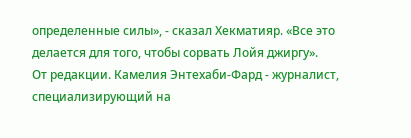определенные силы», - сказал Хекматияр. «Все это делается для того, чтобы сорвать Лойя джиргу».
От редакции. Камелия Энтехаби-Фард - журналист, специализирующий на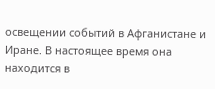освещении событий в Афганистане и Иране. В настоящее время она находится в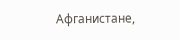Афганистане,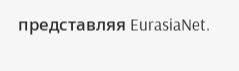представляя EurasiaNet.